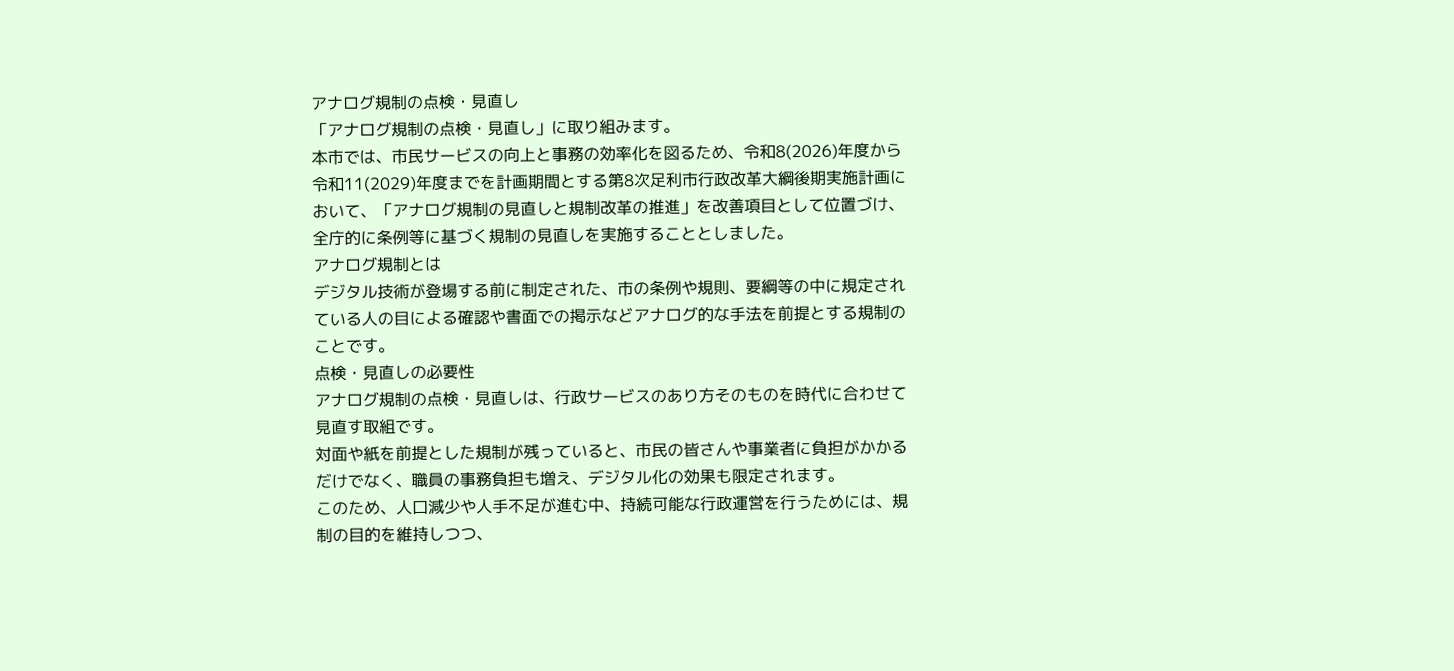アナログ規制の点検・見直し
「アナログ規制の点検・見直し」に取り組みます。
本市では、市民サービスの向上と事務の効率化を図るため、令和8(2026)年度から令和11(2029)年度までを計画期間とする第8次足利市行政改革大綱後期実施計画において、「アナログ規制の見直しと規制改革の推進」を改善項目として位置づけ、全庁的に条例等に基づく規制の見直しを実施することとしました。
アナログ規制とは
デジタル技術が登場する前に制定された、市の条例や規則、要綱等の中に規定されている人の目による確認や書面での掲示などアナログ的な手法を前提とする規制のことです。
点検・見直しの必要性
アナログ規制の点検・見直しは、行政サービスのあり方そのものを時代に合わせて見直す取組です。
対面や紙を前提とした規制が残っていると、市民の皆さんや事業者に負担がかかるだけでなく、職員の事務負担も増え、デジタル化の効果も限定されます。
このため、人口減少や人手不足が進む中、持続可能な行政運営を行うためには、規制の目的を維持しつつ、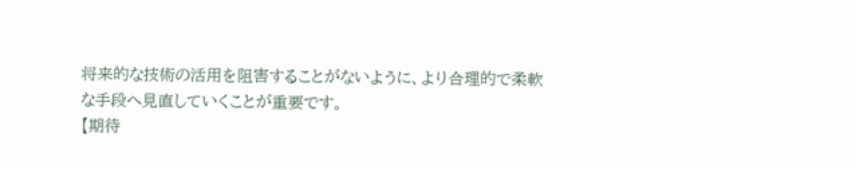将来的な技術の活用を阻害することがないように、より合理的で柔軟な手段へ見直していくことが重要です。
【期待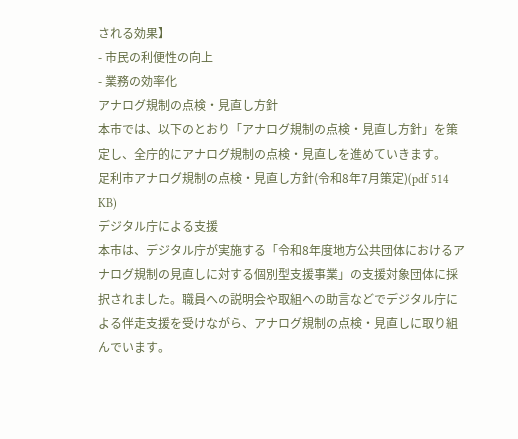される効果】
- 市民の利便性の向上
- 業務の効率化
アナログ規制の点検・見直し方針
本市では、以下のとおり「アナログ規制の点検・見直し方針」を策定し、全庁的にアナログ規制の点検・見直しを進めていきます。
足利市アナログ規制の点検・見直し方針(令和8年7月策定)(pdf 514 KB)
デジタル庁による支援
本市は、デジタル庁が実施する「令和8年度地方公共団体におけるアナログ規制の見直しに対する個別型支援事業」の支援対象団体に採択されました。職員への説明会や取組への助言などでデジタル庁による伴走支援を受けながら、アナログ規制の点検・見直しに取り組んでいます。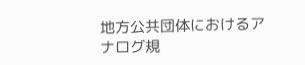地方公共団体におけるアナログ規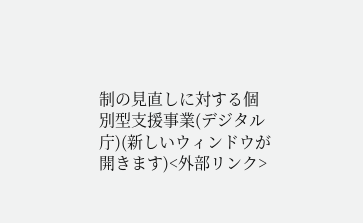制の見直しに対する個別型支援事業(デジタル庁)(新しいウィンドウが開きます)<外部リンク>